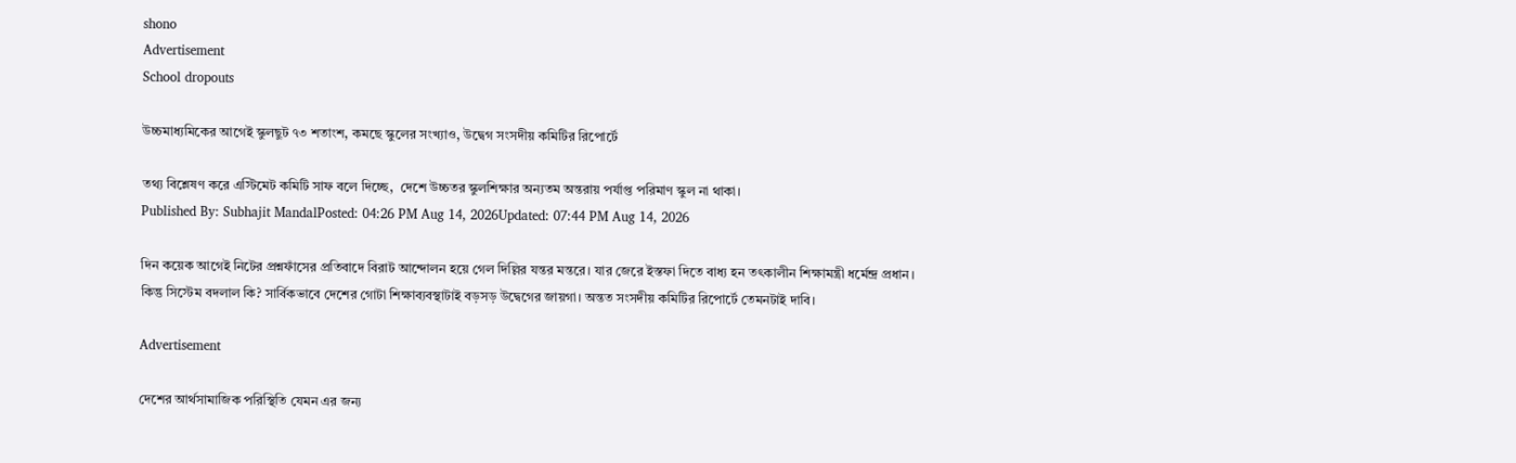shono
Advertisement
School dropouts

উচ্চমাধ্যমিকের আগেই স্কুলছুট ৭৩ শতাংশ, কমছে স্কুলের সংখ্যাও, উদ্বেগ সংসদীয় কমিটির রিপোর্টে

তথ্য বিশ্লেষণ করে এস্টিমেট কমিটি সাফ বলে দিচ্ছে,  দেশে উচ্চতর স্কুলশিক্ষার অন্যতম অন্তরায় পর্যাপ্ত পরিমাণ স্কুল না থাকা।
Published By: Subhajit MandalPosted: 04:26 PM Aug 14, 2026Updated: 07:44 PM Aug 14, 2026

দিন কয়েক আগেই নিটের প্রশ্নফাঁসের প্রতিবাদে বিরাট আন্দোলন হয়ে গেল দিল্লির যন্তর মন্তরে। যার জেরে ইস্তফা দিতে বাধ্য হন তৎকালীন শিক্ষামন্ত্রী ধর্মেন্দ্র প্রধান। কিন্তু সিস্টেম বদলাল কি? সার্বিকভাবে দেশের গোটা শিক্ষাব্যবস্থাটাই বড়সড় উদ্বেগের জায়গা। অন্তত সংসদীয় কমিটির রিপোর্টে তেমনটাই দাবি।

Advertisement

দেশের আর্থসামাজিক পরিস্থিতি যেমন এর জন্য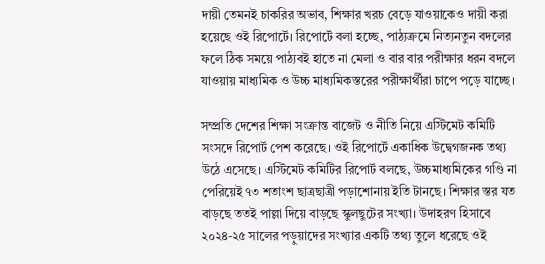দায়ী তেমনই চাকরির অভাব, শিক্ষার খরচ বেড়ে যাওয়াকেও দায়ী করা হয়েছে ওই রিপোর্টে। রিপোর্টে বলা হচ্ছে, পাঠ্যক্রমে নিত্যনতুন বদলের ফলে ঠিক সময়ে পাঠ্যবই হাতে না মেলা ও বার বার পরীক্ষার ধরন বদলে যাওয়ায় মাধ্যমিক ও উচ্চ মাধ্যমিকস্তরের পরীক্ষার্থীরা চাপে পড়ে যাচ্ছে।

সম্প্রতি দেশের শিক্ষা সংক্রান্ত বাজেট ও নীতি নিয়ে এস্টিমেট কমিটি সংসদে রিপোর্ট পেশ করেছে। ওই রিপোর্টে একাধিক উদ্বেগজনক তথ্য উঠে এসেছে। এস্টিমেট কমিটির রিপোর্ট বলছে, উচ্চমাধ্যমিকের গণ্ডি না পেরিয়েই ৭৩ শতাংশ ছাত্রছাত্রী পড়াশোনায় ইতি টানছে। শিক্ষার স্তর যত বাড়ছে ততই পাল্লা দিয়ে বাড়ছে স্কুলছুটের সংখ্যা। উদাহরণ হিসাবে ২০২৪-২৫ সালের পড়ুয়াদের সংখ্যার একটি তথ্য তুলে ধরেছে ওই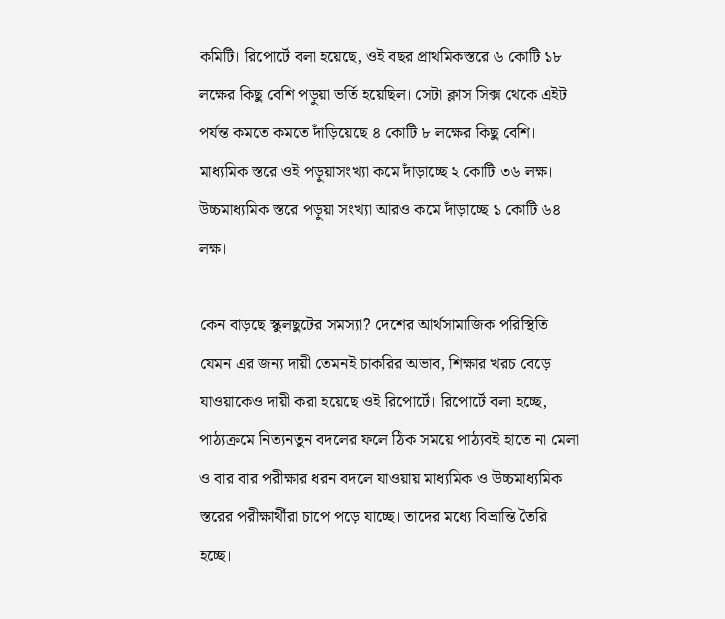কমিটি। রিপোর্টে বলা হয়েছে, ওই বছর প্রাথমিকস্তরে ৬ কোটি ১৮ লক্ষের কিছু বেশি পড়ুয়া ভর্তি হয়েছিল। সেটা ক্লাস সিক্স থেকে এইট পর্যন্ত কমতে কমতে দাঁড়িয়েছে ৪ কোটি ৮ লক্ষের কিছু বেশি। মাধ্যমিক স্তরে ওই পড়ুয়াসংখ্যা কমে দাঁড়াচ্ছে ২ কোটি ৩৬ লক্ষ। উচ্চমাধ্যমিক স্তরে পড়ুয়া সংখ্যা আরও কমে দাঁড়াচ্ছে ১ কোটি ৬৪ লক্ষ।

কেন বাড়ছে স্কুলছুটের সমস্যা? দেশের আর্থসামাজিক পরিস্থিতি যেমন এর জন্য দায়ী তেমনই চাকরির অভাব, শিক্ষার খরচ বেড়ে যাওয়াকেও দায়ী করা হয়েছে ওই রিপোর্টে। রিপোর্টে বলা হচ্ছে, পাঠ্যক্রমে নিত্যনতুন বদলের ফলে ঠিক সময়ে পাঠ্যবই হাতে না মেলা ও বার বার পরীক্ষার ধরন বদলে যাওয়ায় মাধ্যমিক ও উচ্চমাধ্যমিক স্তরের পরীক্ষার্থীরা চাপে পড়ে যাচ্ছে। তাদের মধ্যে বিভ্রান্তি তৈরি হচ্ছে।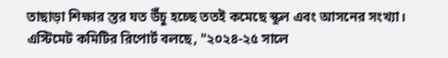তাছাড়া শিক্ষার স্তর যত উঁচু হচ্ছে ততই কমেছে স্কুল এবং আসনের সংখ্যা। এস্টিমেট কমিটির রিপোর্ট বলছে, "২০২৪-২৫ সালে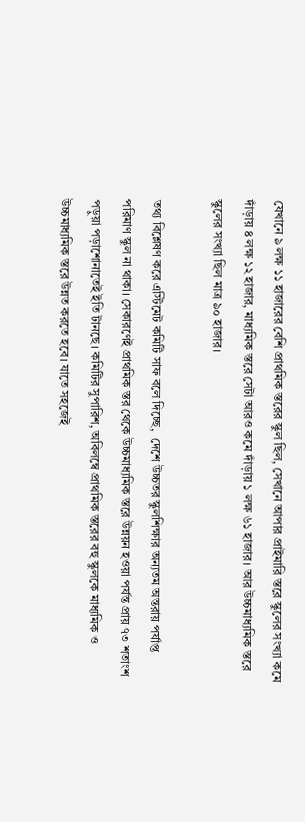যেখানে ৯ লক্ষ ১১ হাজারের বেশি প্রাথমিক স্তরের স্কুল ছিল, সেখানে আপার প্রাইমারি স্তরে স্কুলের সংখ্যা কমে দাঁড়ায় ৪ লক্ষ ১২ হাজার, মাধ্যমিক স্তরে সেটা আরও কমে দাঁড়ায় ১ লক্ষ ৬১ হাজার। আর উচ্চমাধ্যমিক স্তরে স্কুলের সংখ্যা ছিল মাত্র ৯০ হাজার।

তথ্য বিশ্লেষণ করে এস্টিমেট কমিটি সাফ বলে দিচ্ছে,  দেশে উচ্চতর স্কুলশিক্ষার অন্যতম অন্তরায় পর্যাপ্ত পরিমাণ স্কুল না থাকা। সেকারণেই প্রাথমিক স্তর থেকে উচ্চমাধ্যমিক স্তরে উন্নয়ন হওয়া পর্যন্ত প্রায় ৭৩ শতাংশ পড়ুয়া পড়াশোনাতেই ইতি টানছে। কমিটির সুপারিশ, অবিলম্বে প্রাথমিক স্তরের বহু স্কুলকে মাধ্যমিক ও উচ্চমাধ্যমিক স্তরে উন্নত করতে হবে। যাতে সহজেই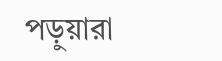পড়ুয়ারা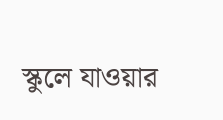স্কুলে যাওয়ার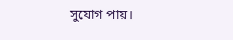সুযোগ পায়।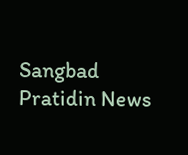Sangbad Pratidin News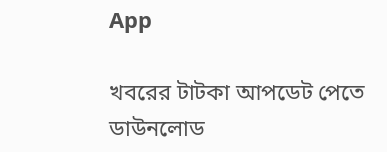App

খবরের টাটকা আপডেট পেতে ডাউনলোড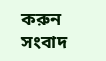করুন সংবাদ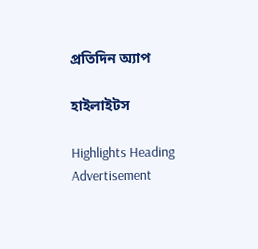প্রতিদিন অ্যাপ

হাইলাইটস

Highlights Heading
Advertisement